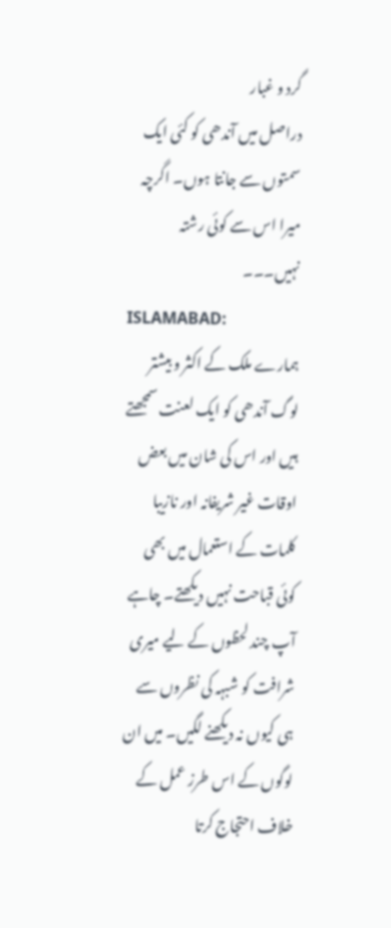گرد و غبار
دراصل میں آندھی کو کئی ایک سمتوں سے جانتا ہوں۔ اگرچہ میرا اس سے کوئی رشتہ نہیں۔۔۔
ISLAMABAD:
ہمارے ملک کے اکثر و بیشتر لوگ آندھی کو ایک لعنت سمجھتے ہیں اور اس کی شان میں بعض اوقات غیر شریفانہ اور نازیبا کلمات کے استعمال میں بھی کوئی قباحت نہیں دیکھتے۔ چاہے آپ چند لحظوں کے لیے میری شرافت کو شبہہ کی نظروں سے ہی کیوں نہ دیکھنے لگیں۔ میں ان لوگوں کے اس طرز عمل کے خلاف احتجاج کرتا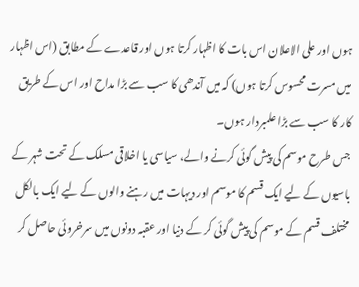ہوں اور علی الاعلان اس بات کا اظہار کرتا ہوں اور قاعدے کے مطابق (اس اظہار میں مسرت محسوس کرتا ہوں) کہ میں آندھی کا سب سے بڑا مداح اور اس کے طریق کار کا سب سے بڑا علمبردار ہوں۔
جس طرح موسم کی پیش گوئی کرنے والے، سیاسی یا اخلاقی مسلک کے تحت شہر کے باسیوں کے لیے ایک قسم کا موسم اور دیہات میں رہنے والوں کے لیے ایک بالکل مختلف قسم کے موسم کی پیش گوئی کر کے دنیا اور عقبہ دونوں میں سرخروئی حاصل کر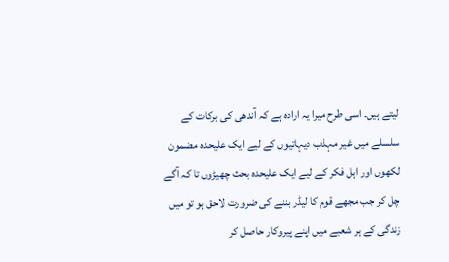لیتے ہیں۔ اسی طرح میرا یہ ارادہ ہے کہ آندھی کی برکات کے سلسلے میں غیر مہذب دیہاتیوں کے لیے ایک علیحدہ مضمون لکھوں اور اہل فکر کے لیے ایک علیحدہ بحث چھیڑوں تا کہ آگے چل کر جب مجھے قوم کا لیڈر بننے کی ضرورت لاحق ہو تو میں زندگی کے ہر شعبے میں اپنے پیروکار حاصل کر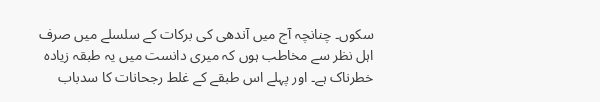سکوں۔ چنانچہ آج میں آندھی کی برکات کے سلسلے میں صرف اہل نظر سے مخاطب ہوں کہ میری دانست میں یہ طبقہ زیادہ خطرناک ہے۔ اور پہلے اس طبقے کے غلط رجحانات کا سدباب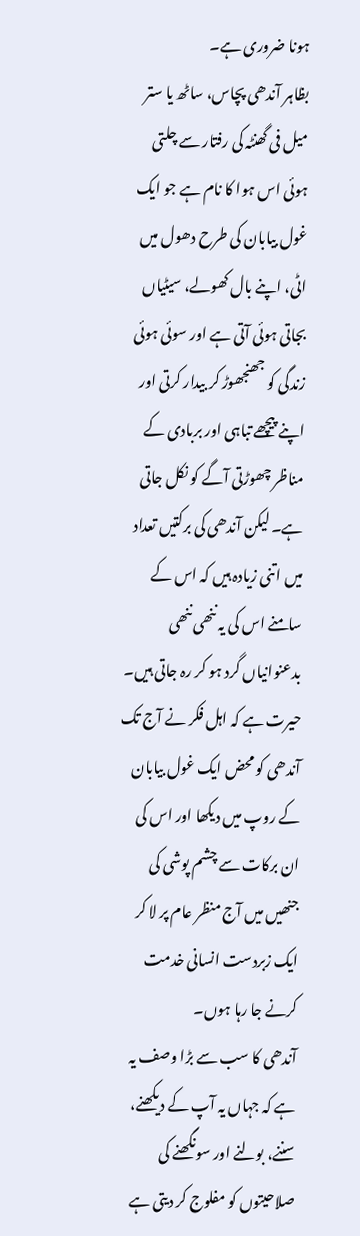ہونا ضروری ہے۔
بظاہر آندھی پچاس، ساٹھ یا ستر میل فی گھنٹہ کی رفتار سے چلتی ہوئی اس ہوا کا نام ہے جو ایک غول بیابان کی طرح دھول میں اٹی، اپنے بال کھولے، سیٹیاں بجاتی ہوئی آتی ہے اور سوئی ہوئی زندگی کو جھنجھوڑ کر بیدار کرتی اور اپنے پیچھے تباہی اور بربادی کے مناظر چھوڑتی آگے کو نکل جاتی ہے۔ لیکن آندھی کی برکتیں تعداد میں اتنی زیادہ ہیں کہ اس کے سامنے اس کی یہ ننھی ننھی بدعنوانیاں گرد ہو کر رہ جاتی ہیں۔ حیرت ہے کہ اہل فکر نے آج تک آندھی کو محض ایک غول بیابان کے روپ میں دیکھا اور اس کی ان برکات سے چشم پوشی کی جنھیں میں آج منظر عام پر لا کر ایک زبردست انسانی خدمت کرنے جا رہا ہوں۔
آندھی کا سب سے بڑا وصف یہ ہے کہ جہاں یہ آپ کے دیکھنے، سننے، بولنے اور سونگھنے کی صلاحیتوں کو مفلوج کر دیتی ہے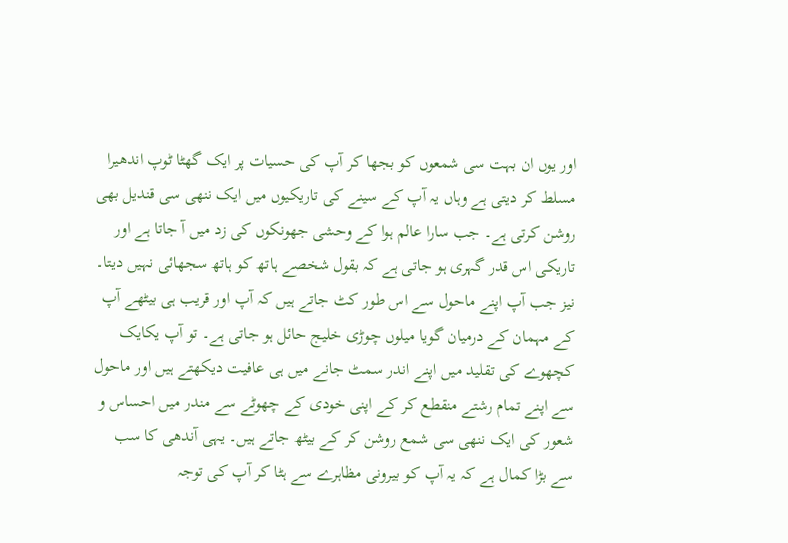اور یوں ان بہت سی شمعوں کو بجھا کر آپ کی حسیات پر ایک گھٹا ٹوپ اندھیرا مسلط کر دیتی ہے وہاں یہ آپ کے سینے کی تاریکیوں میں ایک ننھی سی قندیل بھی روشن کرتی ہے۔ جب سارا عالم ہوا کے وحشی جھونکوں کی زد میں آ جاتا ہے اور تاریکی اس قدر گہری ہو جاتی ہے کہ بقول شخصے ہاتھ کو ہاتھ سجھائی نہیں دیتا۔ نیز جب آپ اپنے ماحول سے اس طور کٹ جاتے ہیں کہ آپ اور قریب ہی بیٹھے آپ کے مہمان کے درمیان گویا میلوں چوڑی خلیج حائل ہو جاتی ہے۔ تو آپ یکایک کچھوے کی تقلید میں اپنے اندر سمٹ جانے میں ہی عافیت دیکھتے ہیں اور ماحول سے اپنے تمام رشتے منقطع کر کے اپنی خودی کے چھوٹے سے مندر میں احساس و شعور کی ایک ننھی سی شمع روشن کر کے بیٹھ جاتے ہیں۔ یہی آندھی کا سب سے بڑا کمال ہے کہ یہ آپ کو بیرونی مظاہرے سے ہٹا کر آپ کی توجہ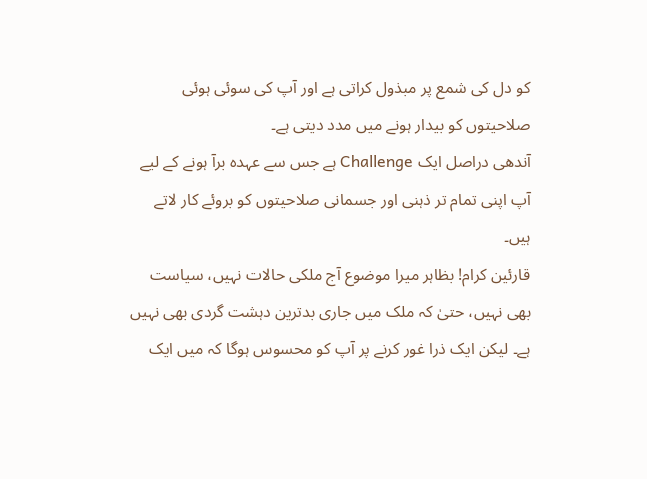کو دل کی شمع پر مبذول کراتی ہے اور آپ کی سوئی ہوئی صلاحیتوں کو بیدار ہونے میں مدد دیتی ہے۔
آندھی دراصل ایک Challenge ہے جس سے عہدہ برآ ہونے کے لیے آپ اپنی تمام تر ذہنی اور جسمانی صلاحیتوں کو بروئے کار لاتے ہیں۔
قارئین کرام! بظاہر میرا موضوع آج ملکی حالات نہیں، سیاست بھی نہیں، حتیٰ کہ ملک میں جاری بدترین دہشت گردی بھی نہیں ہے۔ لیکن ایک ذرا غور کرنے پر آپ کو محسوس ہوگا کہ میں ایک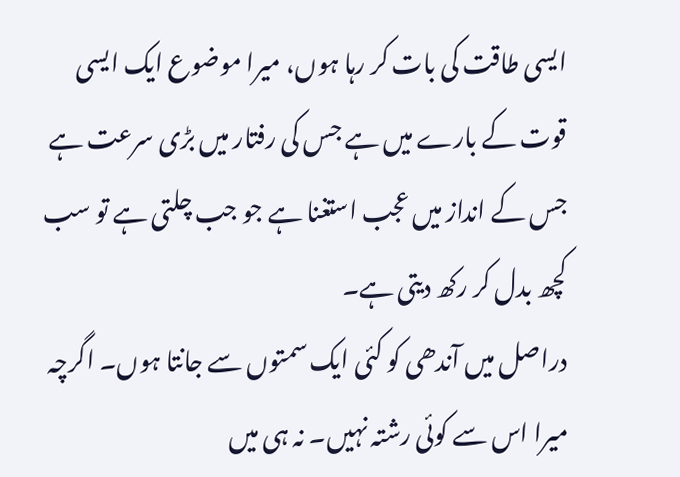ایسی طاقت کی بات کر رہا ہوں، میرا موضوع ایک ایسی قوت کے بارے میں ہے جس کی رفتار میں بڑی سرعت ہے جس کے انداز میں عجب استغنا ہے جو جب چلتی ہے تو سب کچھ بدل کر رکھ دیتی ہے۔
دراصل میں آندھی کو کئی ایک سمتوں سے جانتا ہوں۔ اگرچہ میرا اس سے کوئی رشتہ نہیں۔ نہ ہی میں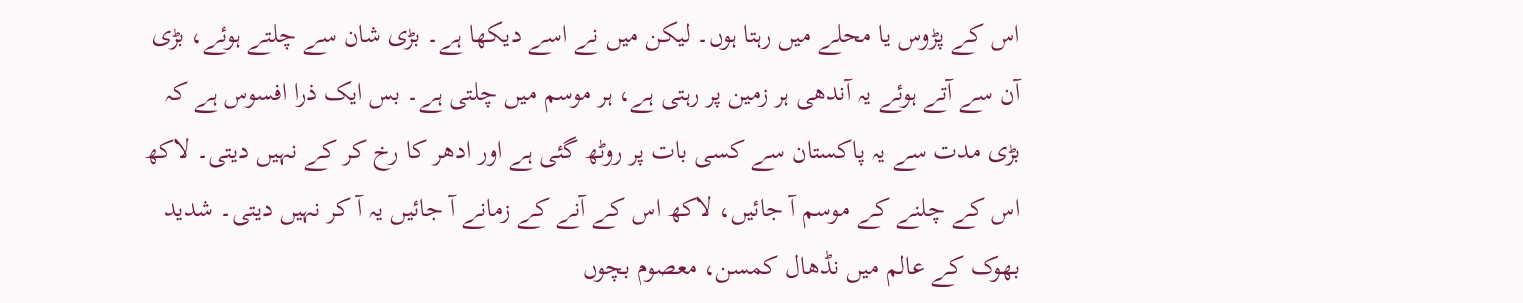اس کے پڑوس یا محلے میں رہتا ہوں۔ لیکن میں نے اسے دیکھا ہے۔ بڑی شان سے چلتے ہوئے، بڑی آن سے آتے ہوئے یہ آندھی ہر زمین پر رہتی ہے، ہر موسم میں چلتی ہے۔ بس ایک ذرا افسوس ہے کہ بڑی مدت سے یہ پاکستان سے کسی بات پر روٹھ گئی ہے اور ادھر کا رخ کر کے نہیں دیتی۔ لاکھ اس کے چلنے کے موسم آ جائیں، لاکھ اس کے آنے کے زمانے آ جائیں یہ آ کر نہیں دیتی۔ شدید بھوک کے عالم میں نڈھال کمسن، معصوم بچوں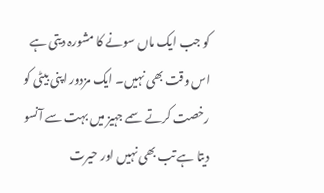کو جب ایک ماں سونے کا مشورہ دیتی ہے اس وقت بھی نہیں۔ ایک مزدور اپنی بیٹی کو رخصت کرتے سمے جہیز میں بہت سے آنسو دیتا ہے تب بھی نہیں اور حیرت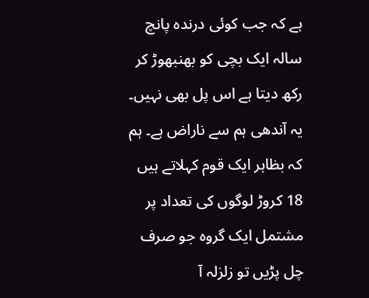ہے کہ جب کوئی درندہ پانچ سالہ ایک بچی کو بھنبھوڑ کر رکھ دیتا ہے اس پل بھی نہیں۔ یہ آندھی ہم سے ناراض ہے۔ ہم کہ بظاہر ایک قوم کہلاتے ہیں 18 کروڑ لوگوں کی تعداد پر مشتمل ایک گروہ جو صرف چل پڑیں تو زلزلہ آ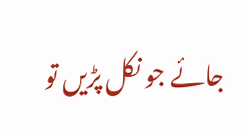جائے جو نکل پڑیں تو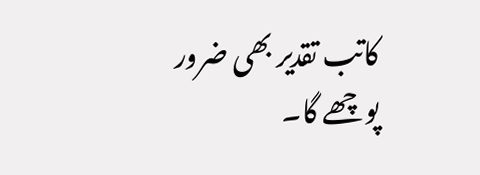کاتب تقدیر بھی ضرور پوچھے گا۔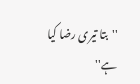''بتا تیری رضا کیا ہے''